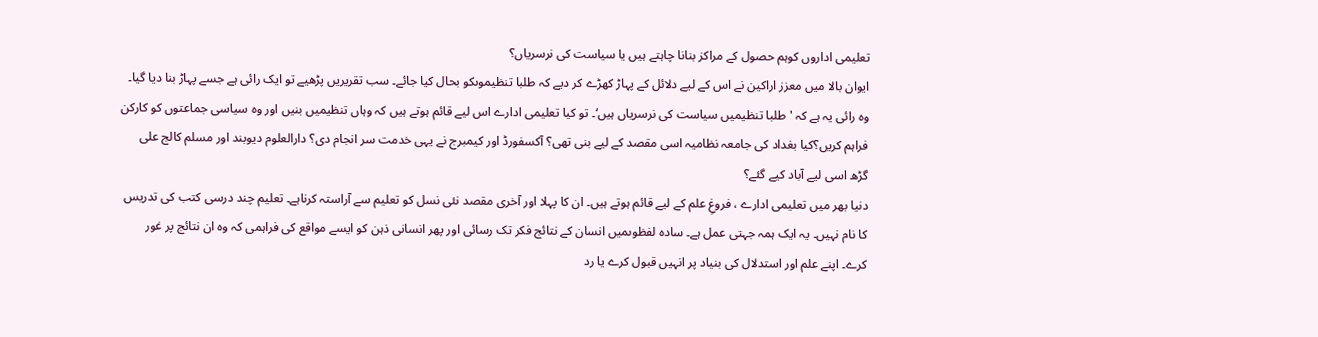تعلیمی اداروں کوہم حصول کے مراکز بنانا چاہتے ہیں یا سیاست کی نرسریاں؟
ایوان بالا میں معزز اراکین نے اس کے لیے دلائل کے پہاڑ کھڑے کر دیے کہ طلبا تنظیموںکو بحال کیا جائے۔ سب تقریریں پڑھیے تو ایک رائی ہے جسے پہاڑ بنا دیا گیا۔ وہ رائی یہ ہے کہ ' طلبا تنظیمیں سیاست کی نرسریاں ہیں‘۔ تو کیا تعلیمی ادارے اس لیے قائم ہوتے ہیں کہ وہاں تنظیمیں بنیں اور وہ سیاسی جماعتوں کو کارکن فراہم کریں؟کیا بغداد کی جامعہ نظامیہ اسی مقصد کے لیے بنی تھی؟ آکسفورڈ اور کیمبرج نے یہی خدمت سر انجام دی؟ دارالعلوم دیوبند اور مسلم کالج علی گڑھ اسی لیے آباد کیے گئے؟
دنیا بھر میں تعلیمی ادارے ، فروغِ علم کے لیے قائم ہوتے ہیں۔ ان کا پہلا اور آخری مقصد نئی نسل کو تعلیم سے آراستہ کرناہے۔ تعلیم چند درسی کتب کی تدریس کا نام نہیں۔ یہ ایک ہمہ جہتی عمل ہے۔ سادہ لفظوںمیں انسان کے نتائج فکر تک رسائی اور پھر انسانی ذہن کو ایسے مواقع کی فراہمی کہ وہ ان نتائج پر غور کرے۔ اپنے علم اور استدلال کی بنیاد پر انہیں قبول کرے یا رد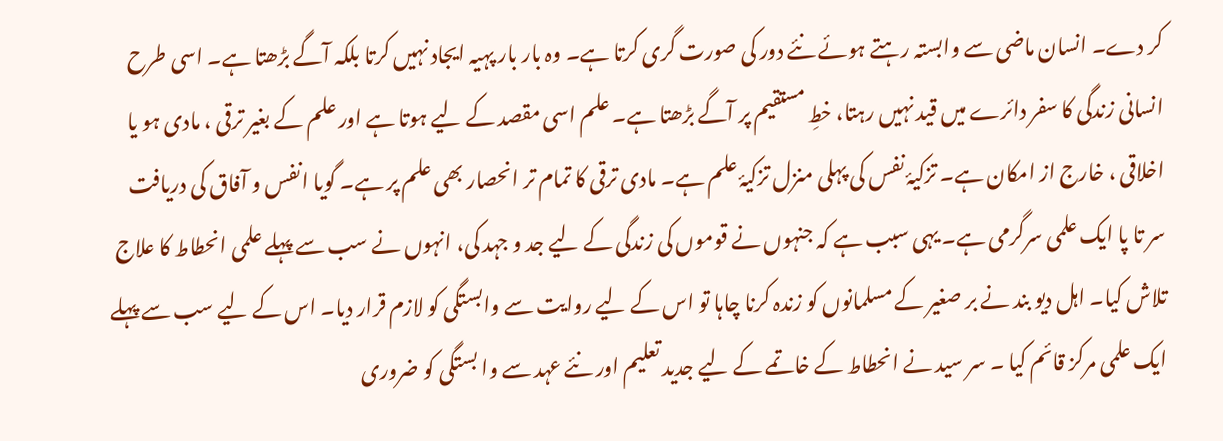کر دے۔ انسان ماضی سے وابستہ رہتے ہوئے نئے دور کی صورت گری کرتا ہے۔ وہ بار بار پہیہ ایجاد نہیں کرتا بلکہ آگے بڑھتا ہے۔ اسی طرح انسانی زندگی کا سفر دائرے میں قید نہیں رہتا، خطِ مستقیم پر آگے بڑھتا ہے۔ علم اسی مقصد کے لیے ہوتا ہے اور علم کے بغیر ترقی ، مادی ہو یا اخلاقی ، خارج از امکان ہے۔ تزکیۂ نفس کی پہلی منزل تزکیۂ علم ہے۔ مادی ترقی کا تمام تر انحصار بھی علم پر ہے۔ گویا انفس و آفاق کی دریافت سر تا پا ایک علمی سرگرمی ہے۔ یہی سبب ہے کہ جنہوں نے قوموں کی زندگی کے لیے جد و جہد کی، انہوں نے سب سے پہلے علمی انحطاط کا علاج تلاش کیا۔ اہل دیو بند نے بر صغیر کے مسلمانوں کو زندہ کرنا چاہا تو اس کے لیے روایت سے وابستگی کو لازم قرار دیا۔ اس کے لیے سب سے پہلے ایک علمی مرکز قائم کیا ۔ سر سید نے انحطاط کے خاتمے کے لیے جدید تعلیم اور نئے عہد سے وا بستگی کو ضروری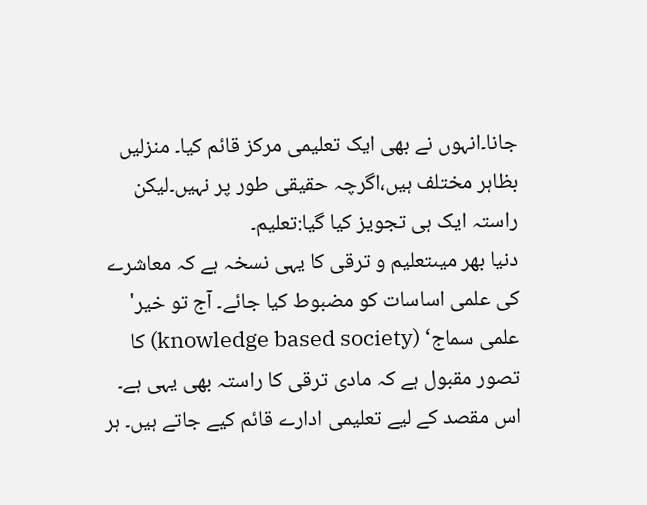جانا۔انہوں نے بھی ایک تعلیمی مرکز قائم کیا۔ منزلیں بظاہر مختلف ہیں،اگرچہ حقیقی طور پر نہیں۔لیکن راستہ ایک ہی تجویز کیا گیا:تعلیم۔
دنیا بھر میںتعلیم و ترقی کا یہی نسخہ ہے کہ معاشرے کی علمی اساسات کو مضبوط کیا جائے۔ آج تو خیر' علمی سماج‘ (knowledge based society) کا تصور مقبول ہے کہ مادی ترقی کا راستہ بھی یہی ہے۔ اس مقصد کے لیے تعلیمی ادارے قائم کیے جاتے ہیں۔ ہر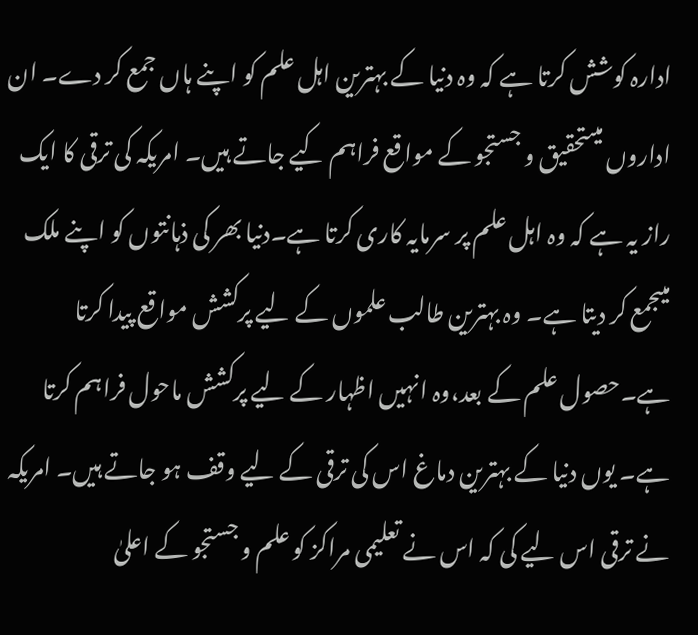ادارہ کوشش کرتا ہے کہ وہ دنیا کے بہترین اہل علم کو اپنے ہاں جمع کر دے۔ ان اداروں میںتحقیق و جستجو کے مواقع فراہم کیے جاتے ہیں۔ امریکہ کی ترقی کا ایک راز یہ ہے کہ وہ اہل علم پر سرمایہ کاری کرتا ہے۔دنیا بھر کی ذہانتوں کو اپنے ملک میںجمع کر دیتا ہے۔ وہ بہترین طالب علموں کے لیے پرکشش مواقع پیدا کرتا ہے۔حصول علم کے بعد،وہ انہیں اظہار کے لیے پرکشش ماحول فراہم کرتا ہے۔ یوں دنیا کے بہترین دماغ اس کی ترقی کے لیے وقف ہو جاتے ہیں۔ امریکہ نے ترقی اس لیے کی کہ اس نے تعلیمی مراکز کو علم و جستجو کے اعلیٰ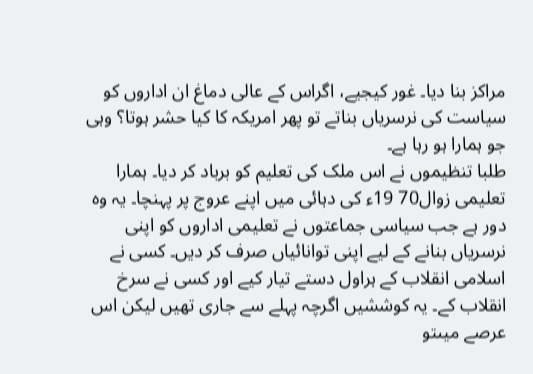مراکز بنا دیا۔ غور کیجیے، اگراس کے عالی دماغ ان اداروں کو سیاست کی نرسریاں بناتے تو پھر امریکہ کا کیا حشر ہوتا؟ وہی جو ہمارا ہو رہا ہے۔
طلبا تنظیموں نے اس ملک کی تعلیم کو برباد کر دیا۔ ہمارا تعلیمی زوال70 19ء کی دہائی میں اپنے عروج پر پہنچا۔ یہ وہ دور ہے جب سیاسی جماعتوں نے تعلیمی اداروں کو اپنی نرسریاں بنانے کے لیے اپنی توانائیاں صرف کر دیں۔ کسی نے اسلامی انقلاب کے ہراول دستے تیار کیے اور کسی نے سرخ انقلاب کے۔ یہ کوششیں اگرچہ پہلے سے جاری تھیں لیکن اس عرصے میںتو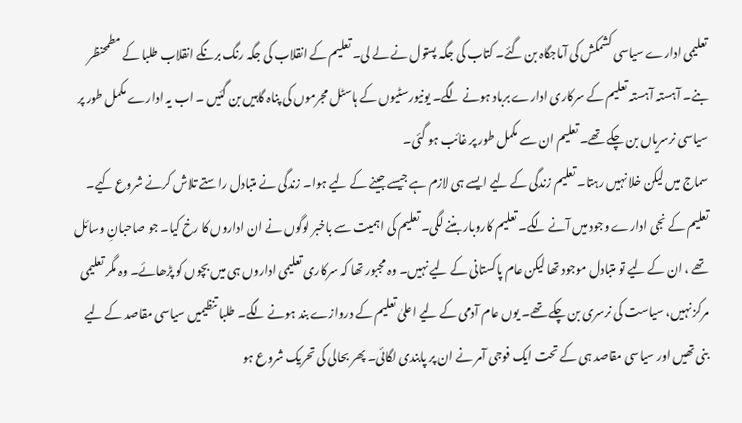تعلیمی ادارے سیاسی کشمکش کی آماجگاہ بن گئے۔ کتاب کی جگہ پستول نے لے لی۔ تعلیم کے انقلاب کی جگہ رنگ برنگے انقلاب طلبا کے مطمحنظر بنے۔ آہستہ آہستہ تعلیم کے سرکاری ادارے برباد ہونے لگے۔ یونیورسٹیوں کے ہاسٹل مجرموں کی پناہ گاہیں بن گئیں ۔ اب یہ ادارے مکمل طور پر سیاسی نرسریاں بن چکے تھے۔ تعلیم ان سے مکمل طور پر غائب ہو گئی۔
سماج میں لیکن خلا نہیں رہتا۔ تعلیم زندگی کے لیے ایسے ہی لازم ہے جیسے جینے کے لیے ہوا۔ زندگی نے متبادل راستے تلاش کرنے شروع کیے۔ تعلیم کے نجی ادارے وجود میں آنے لگے۔ تعلیم کاروبار بننے لگی۔ تعلیم کی اہمیت سے باخبر لوگوں نے ان اداروں کا رخ کیا۔ جو صاحبانِ وسائل تھے ، ان کے لیے تو متبادل موجود تھا لیکن عام پاکستانی کے لیے نہیں۔ وہ مجبور تھا کہ سرکاری تعلیمی اداروں ہی میں بچوں کو پڑھائے۔ وہ مگر تعلیمی مرکز نہیں، سیاست کی نرسری بن چکے تھے۔ یوں عام آدمی کے لیے اعلیٰ تعلیم کے دروازے بند ہونے لگے۔ طلبا تنظیمیں سیاسی مقاصد کے لیے بنی تھیں اور سیاسی مقاصد ہی کے تحت ایک فوجی آمر نے ان پر پابندی لگائی۔ پھر بحالی کی تحریک شروع ہو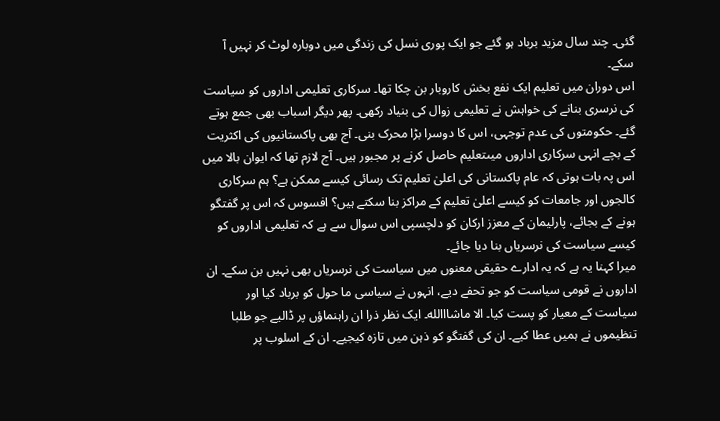گئی۔ چند سال مزید برباد ہو گئے جو ایک پوری نسل کی زندگی میں دوبارہ لوٹ کر نہیں آ سکے۔
اس دوران میں تعلیم ایک نفع بخش کاروبار بن چکا تھا۔ سرکاری تعلیمی اداروں کو سیاست کی نرسری بنانے کی خواہش نے تعلیمی زوال کی بنیاد رکھی۔ پھر دیگر اسباب بھی جمع ہوتے گئے۔ حکومتوں کی عدم توجہی، اس کا دوسرا بڑا محرک بنی۔ آج بھی پاکستانیوں کی اکثریت کے بچے انہی سرکاری اداروں میںتعلیم حاصل کرنے پر مجبور ہیں۔ آج لازم تھا کہ ایوان بالا میں اس پہ بات ہوتی کہ عام پاکستانی کی اعلیٰ تعلیم تک رسائی کیسے ممکن ہے؟ ہم سرکاری کالجوں اور جامعات کو کیسے اعلیٰ تعلیم کے مراکز بنا سکتے ہیں؟ افسوس کہ اس پر گفتگو ہونے کے بجائے، پارلیمان کے معزز ارکان کو دلچسپی اس سوال سے ہے کہ تعلیمی اداروں کو کیسے سیاست کی نرسریاں بنا دیا جائے۔
میرا کہنا یہ ہے کہ یہ ادارے حقیقی معنوں میں سیاست کی نرسریاں بھی نہیں بن سکے۔ ان اداروں نے قومی سیاست کو جو تحفے دیے، انہوں نے سیاسی ما حول کو برباد کیا اور سیاست کے معیار کو پست کیا۔ الا ماشااالله۔ ایک نظر ذرا ان راہنماؤں پر ڈالیے جو طلبا تنظیموں نے ہمیں عطا کیے۔ ان کی گفتگو کو ذہن میں تازہ کیجیے۔ ان کے اسلوب پر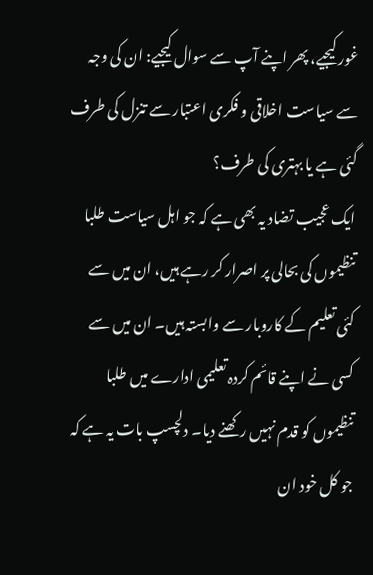غور کیجیے، پھر اپنے آپ سے سوال کیجیے: ان کی وجہ سے سیاست اخلاقی و فکری اعتبار سے تنزل کی طرف گئی ہے یا بہتری کی طرف؟
ایک عجیب تضاد یہ بھی ہے کہ جو اہل سیاست طلبا تنظیموں کی بحالی پر اصرار کر رہے ہیں، ان میں سے کئی تعلیم کے کاروبار سے وابستہ ہیں۔ ان میں سے کسی نے اپنے قائم کردہ تعلیمی ادارے میں طلبا تنظیموں کو قدم نہیں رکھنے دیا۔ دلچسپ بات یہ ہے کہ جو کل خود ان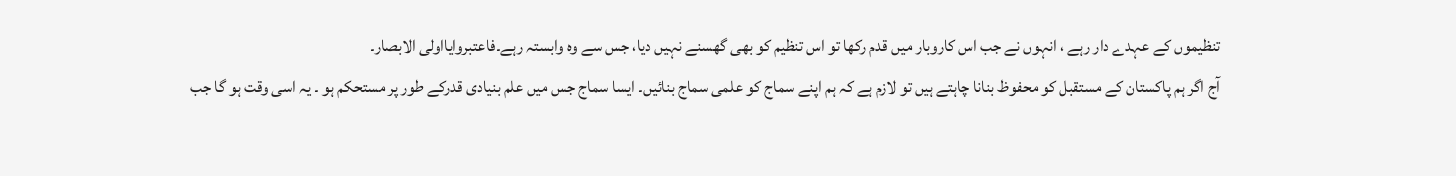تنظیموں کے عہدے دار رہے ، انہوں نے جب اس کاروبار میں قدم رکھا تو اس تنظیم کو بھی گھسنے نہیں دیا، جس سے وہ وابستہ رہے۔فاعتبروایااولی الابصار۔
آج اگر ہم پاکستان کے مستقبل کو محفوظ بنانا چاہتے ہیں تو لازم ہے کہ ہم اپنے سماج کو علمی سماج بنائیں۔ ایسا سماج جس میں علم بنیادی قدرکے طور پر مستحکم ہو ۔ یہ اسی وقت ہو گا جب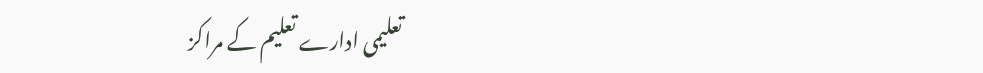تعلیمی ادارے تعلیم کے مراکز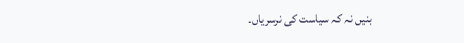بنیں نہ کہ سیاست کی نرسریاں۔